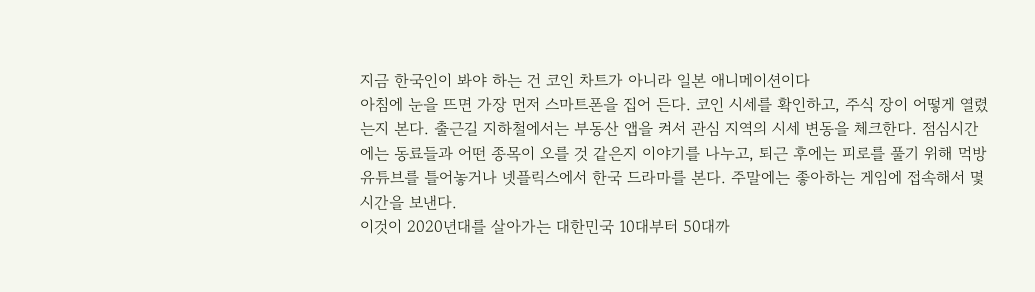지금 한국인이 봐야 하는 건 코인 차트가 아니라 일본 애니메이션이다
아침에 눈을 뜨면 가장 먼저 스마트폰을 집어 든다. 코인 시세를 확인하고, 주식 장이 어떻게 열렸는지 본다. 출근길 지하철에서는 부동산 앱을 켜서 관심 지역의 시세 변동을 체크한다. 점심시간에는 동료들과 어떤 종목이 오를 것 같은지 이야기를 나누고, 퇴근 후에는 피로를 풀기 위해 먹방 유튜브를 틀어놓거나 넷플릭스에서 한국 드라마를 본다. 주말에는 좋아하는 게임에 접속해서 몇 시간을 보낸다.
이것이 2020년대를 살아가는 대한민국 10대부터 50대까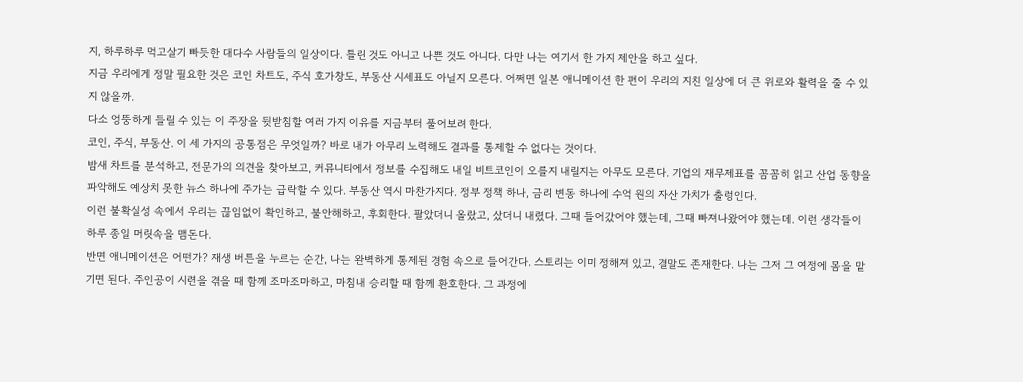지, 하루하루 먹고살기 빠듯한 대다수 사람들의 일상이다. 틀린 것도 아니고 나쁜 것도 아니다. 다만 나는 여기서 한 가지 제안을 하고 싶다.
지금 우리에게 정말 필요한 것은 코인 차트도, 주식 호가창도, 부동산 시세표도 아닐지 모른다. 어쩌면 일본 애니메이션 한 편이 우리의 지친 일상에 더 큰 위로와 활력을 줄 수 있지 않을까.
다소 엉뚱하게 들릴 수 있는 이 주장을 뒷받침할 여러 가지 이유를 지금부터 풀어보려 한다.
코인, 주식, 부동산. 이 세 가지의 공통점은 무엇일까? 바로 내가 아무리 노력해도 결과를 통제할 수 없다는 것이다.
밤새 차트를 분석하고, 전문가의 의견을 찾아보고, 커뮤니티에서 정보를 수집해도 내일 비트코인이 오를지 내릴지는 아무도 모른다. 기업의 재무제표를 꼼꼼히 읽고 산업 동향을 파악해도 예상치 못한 뉴스 하나에 주가는 급락할 수 있다. 부동산 역시 마찬가지다. 정부 정책 하나, 금리 변동 하나에 수억 원의 자산 가치가 출렁인다.
이런 불확실성 속에서 우리는 끊임없이 확인하고, 불안해하고, 후회한다. 팔았더니 올랐고, 샀더니 내렸다. 그때 들어갔어야 했는데, 그때 빠져나왔어야 했는데. 이런 생각들이 하루 종일 머릿속을 맴돈다.
반면 애니메이션은 어떤가? 재생 버튼을 누르는 순간, 나는 완벽하게 통제된 경험 속으로 들어간다. 스토리는 이미 정해져 있고, 결말도 존재한다. 나는 그저 그 여정에 몸을 맡기면 된다. 주인공이 시련을 겪을 때 함께 조마조마하고, 마침내 승리할 때 함께 환호한다. 그 과정에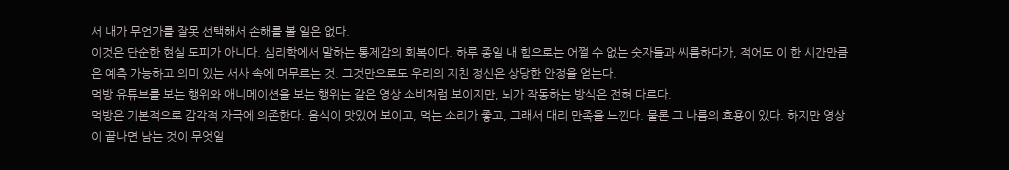서 내가 무언가를 잘못 선택해서 손해를 볼 일은 없다.
이것은 단순한 현실 도피가 아니다. 심리학에서 말하는 통제감의 회복이다. 하루 종일 내 힘으로는 어쩔 수 없는 숫자들과 씨름하다가, 적어도 이 한 시간만큼은 예측 가능하고 의미 있는 서사 속에 머무르는 것. 그것만으로도 우리의 지친 정신은 상당한 안정을 얻는다.
먹방 유튜브를 보는 행위와 애니메이션을 보는 행위는 같은 영상 소비처럼 보이지만, 뇌가 작동하는 방식은 전혀 다르다.
먹방은 기본적으로 감각적 자극에 의존한다. 음식이 맛있어 보이고, 먹는 소리가 좋고, 그래서 대리 만족을 느낀다. 물론 그 나름의 효용이 있다. 하지만 영상이 끝나면 남는 것이 무엇일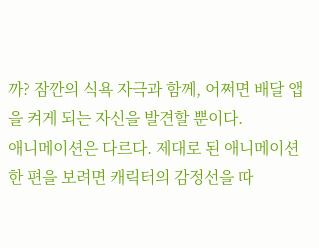까? 잠깐의 식욕 자극과 함께, 어쩌면 배달 앱을 켜게 되는 자신을 발견할 뿐이다.
애니메이션은 다르다. 제대로 된 애니메이션 한 편을 보려면 캐릭터의 감정선을 따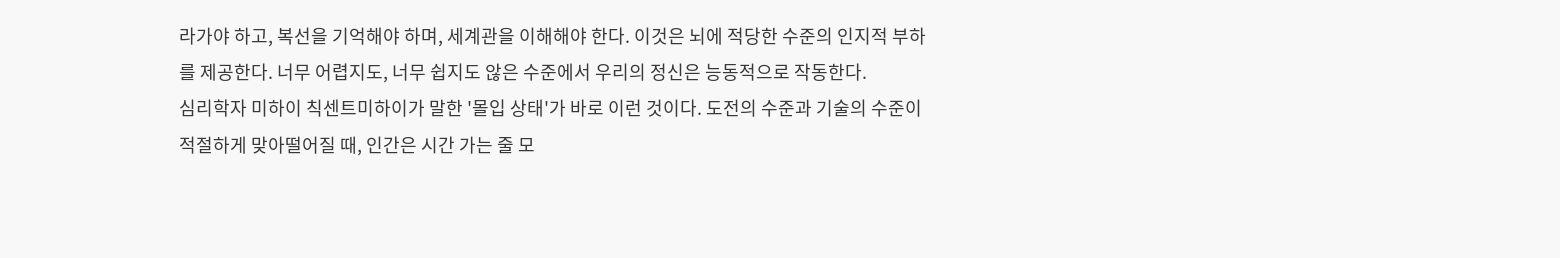라가야 하고, 복선을 기억해야 하며, 세계관을 이해해야 한다. 이것은 뇌에 적당한 수준의 인지적 부하를 제공한다. 너무 어렵지도, 너무 쉽지도 않은 수준에서 우리의 정신은 능동적으로 작동한다.
심리학자 미하이 칙센트미하이가 말한 '몰입 상태'가 바로 이런 것이다. 도전의 수준과 기술의 수준이 적절하게 맞아떨어질 때, 인간은 시간 가는 줄 모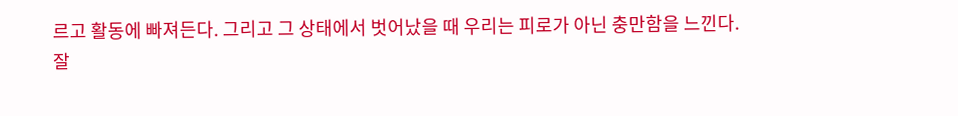르고 활동에 빠져든다. 그리고 그 상태에서 벗어났을 때 우리는 피로가 아닌 충만함을 느낀다.
잘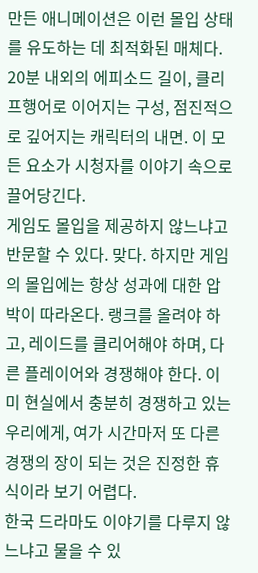만든 애니메이션은 이런 몰입 상태를 유도하는 데 최적화된 매체다. 20분 내외의 에피소드 길이, 클리프행어로 이어지는 구성, 점진적으로 깊어지는 캐릭터의 내면. 이 모든 요소가 시청자를 이야기 속으로 끌어당긴다.
게임도 몰입을 제공하지 않느냐고 반문할 수 있다. 맞다. 하지만 게임의 몰입에는 항상 성과에 대한 압박이 따라온다. 랭크를 올려야 하고, 레이드를 클리어해야 하며, 다른 플레이어와 경쟁해야 한다. 이미 현실에서 충분히 경쟁하고 있는 우리에게, 여가 시간마저 또 다른 경쟁의 장이 되는 것은 진정한 휴식이라 보기 어렵다.
한국 드라마도 이야기를 다루지 않느냐고 물을 수 있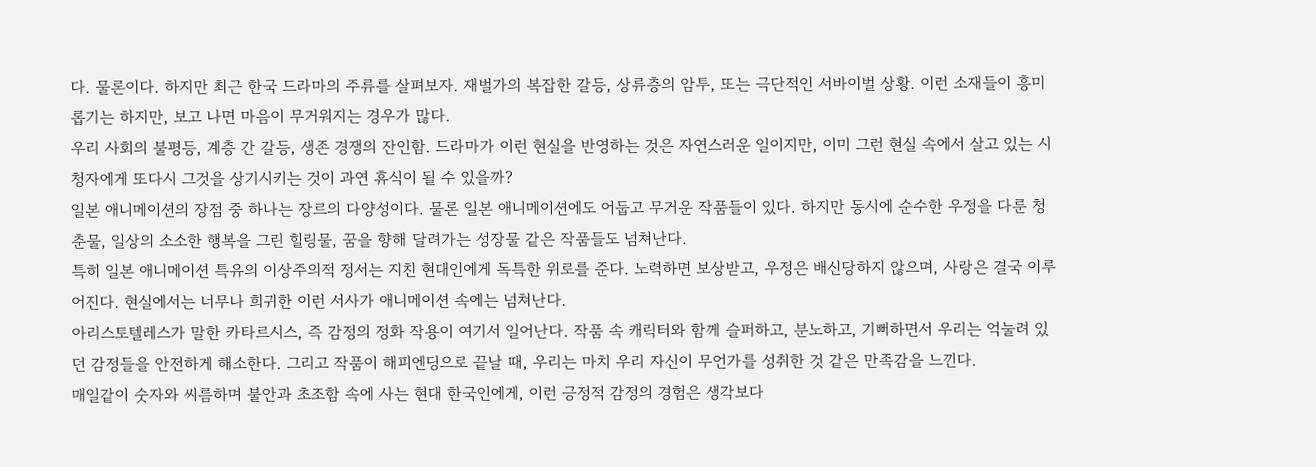다. 물론이다. 하지만 최근 한국 드라마의 주류를 살펴보자. 재벌가의 복잡한 갈등, 상류층의 암투, 또는 극단적인 서바이벌 상황. 이런 소재들이 흥미롭기는 하지만, 보고 나면 마음이 무거워지는 경우가 많다.
우리 사회의 불평등, 계층 간 갈등, 생존 경쟁의 잔인함. 드라마가 이런 현실을 반영하는 것은 자연스러운 일이지만, 이미 그런 현실 속에서 살고 있는 시청자에게 또다시 그것을 상기시키는 것이 과연 휴식이 될 수 있을까?
일본 애니메이션의 장점 중 하나는 장르의 다양성이다. 물론 일본 애니메이션에도 어둡고 무거운 작품들이 있다. 하지만 동시에 순수한 우정을 다룬 청춘물, 일상의 소소한 행복을 그린 힐링물, 꿈을 향해 달려가는 성장물 같은 작품들도 넘쳐난다.
특히 일본 애니메이션 특유의 이상주의적 정서는 지친 현대인에게 독특한 위로를 준다. 노력하면 보상받고, 우정은 배신당하지 않으며, 사랑은 결국 이루어진다. 현실에서는 너무나 희귀한 이런 서사가 애니메이션 속에는 넘쳐난다.
아리스토텔레스가 말한 카타르시스, 즉 감정의 정화 작용이 여기서 일어난다. 작품 속 캐릭터와 함께 슬퍼하고, 분노하고, 기뻐하면서 우리는 억눌려 있던 감정들을 안전하게 해소한다. 그리고 작품이 해피엔딩으로 끝날 때, 우리는 마치 우리 자신이 무언가를 성취한 것 같은 만족감을 느낀다.
매일같이 숫자와 씨름하며 불안과 초조함 속에 사는 현대 한국인에게, 이런 긍정적 감정의 경험은 생각보다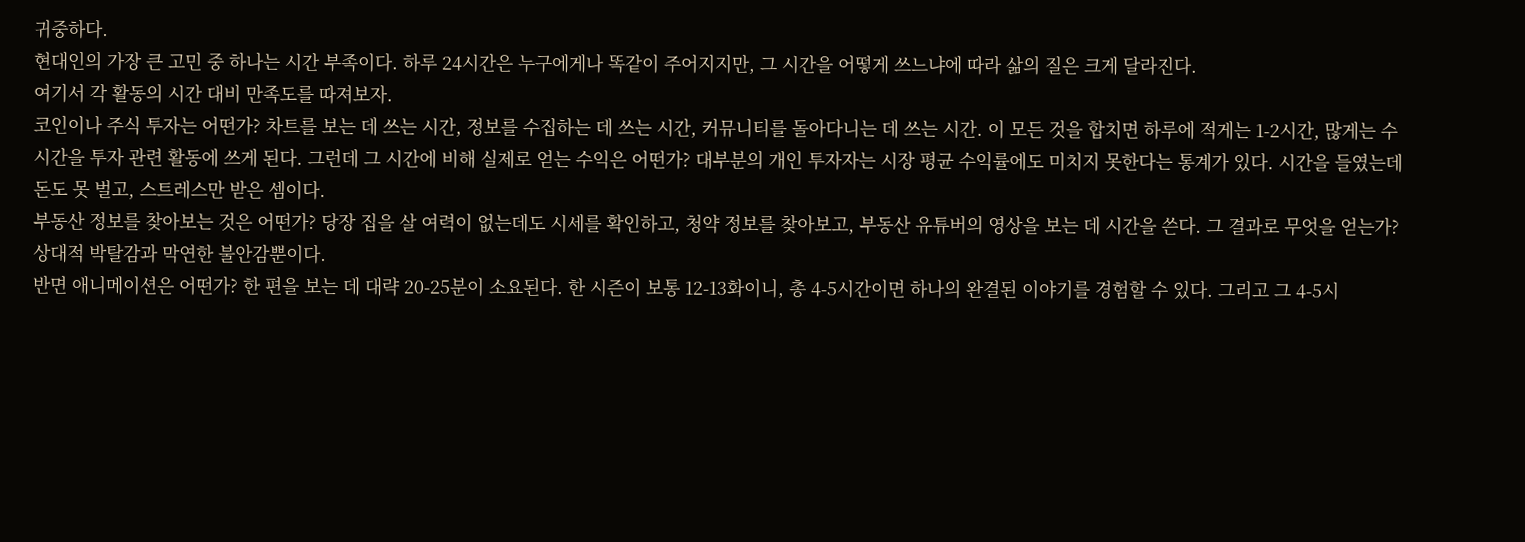귀중하다.
현대인의 가장 큰 고민 중 하나는 시간 부족이다. 하루 24시간은 누구에게나 똑같이 주어지지만, 그 시간을 어떻게 쓰느냐에 따라 삶의 질은 크게 달라진다.
여기서 각 활동의 시간 대비 만족도를 따져보자.
코인이나 주식 투자는 어떤가? 차트를 보는 데 쓰는 시간, 정보를 수집하는 데 쓰는 시간, 커뮤니티를 돌아다니는 데 쓰는 시간. 이 모든 것을 합치면 하루에 적게는 1-2시간, 많게는 수 시간을 투자 관련 활동에 쓰게 된다. 그런데 그 시간에 비해 실제로 얻는 수익은 어떤가? 대부분의 개인 투자자는 시장 평균 수익률에도 미치지 못한다는 통계가 있다. 시간을 들였는데 돈도 못 벌고, 스트레스만 받은 셈이다.
부동산 정보를 찾아보는 것은 어떤가? 당장 집을 살 여력이 없는데도 시세를 확인하고, 청약 정보를 찾아보고, 부동산 유튜버의 영상을 보는 데 시간을 쓴다. 그 결과로 무엇을 얻는가? 상대적 박탈감과 막연한 불안감뿐이다.
반면 애니메이션은 어떤가? 한 편을 보는 데 대략 20-25분이 소요된다. 한 시즌이 보통 12-13화이니, 총 4-5시간이면 하나의 완결된 이야기를 경험할 수 있다. 그리고 그 4-5시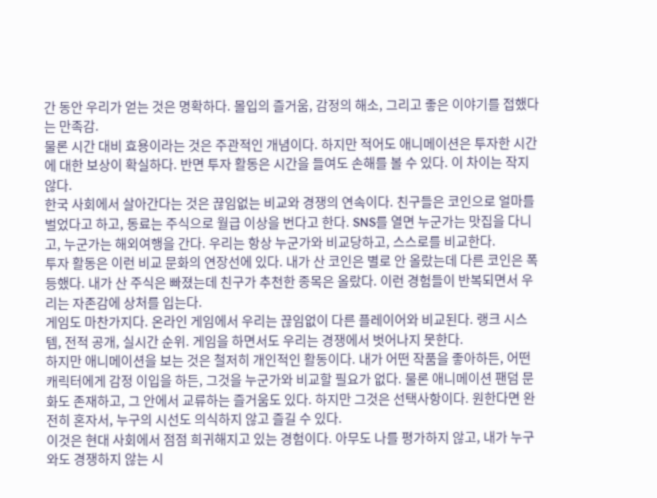간 동안 우리가 얻는 것은 명확하다. 몰입의 즐거움, 감정의 해소, 그리고 좋은 이야기를 접했다는 만족감.
물론 시간 대비 효용이라는 것은 주관적인 개념이다. 하지만 적어도 애니메이션은 투자한 시간에 대한 보상이 확실하다. 반면 투자 활동은 시간을 들여도 손해를 볼 수 있다. 이 차이는 작지 않다.
한국 사회에서 살아간다는 것은 끊임없는 비교와 경쟁의 연속이다. 친구들은 코인으로 얼마를 벌었다고 하고, 동료는 주식으로 월급 이상을 번다고 한다. SNS를 열면 누군가는 맛집을 다니고, 누군가는 해외여행을 간다. 우리는 항상 누군가와 비교당하고, 스스로를 비교한다.
투자 활동은 이런 비교 문화의 연장선에 있다. 내가 산 코인은 별로 안 올랐는데 다른 코인은 폭등했다. 내가 산 주식은 빠졌는데 친구가 추천한 종목은 올랐다. 이런 경험들이 반복되면서 우리는 자존감에 상처를 입는다.
게임도 마찬가지다. 온라인 게임에서 우리는 끊임없이 다른 플레이어와 비교된다. 랭크 시스템, 전적 공개, 실시간 순위. 게임을 하면서도 우리는 경쟁에서 벗어나지 못한다.
하지만 애니메이션을 보는 것은 철저히 개인적인 활동이다. 내가 어떤 작품을 좋아하든, 어떤 캐릭터에게 감정 이입을 하든, 그것을 누군가와 비교할 필요가 없다. 물론 애니메이션 팬덤 문화도 존재하고, 그 안에서 교류하는 즐거움도 있다. 하지만 그것은 선택사항이다. 원한다면 완전히 혼자서, 누구의 시선도 의식하지 않고 즐길 수 있다.
이것은 현대 사회에서 점점 희귀해지고 있는 경험이다. 아무도 나를 평가하지 않고, 내가 누구와도 경쟁하지 않는 시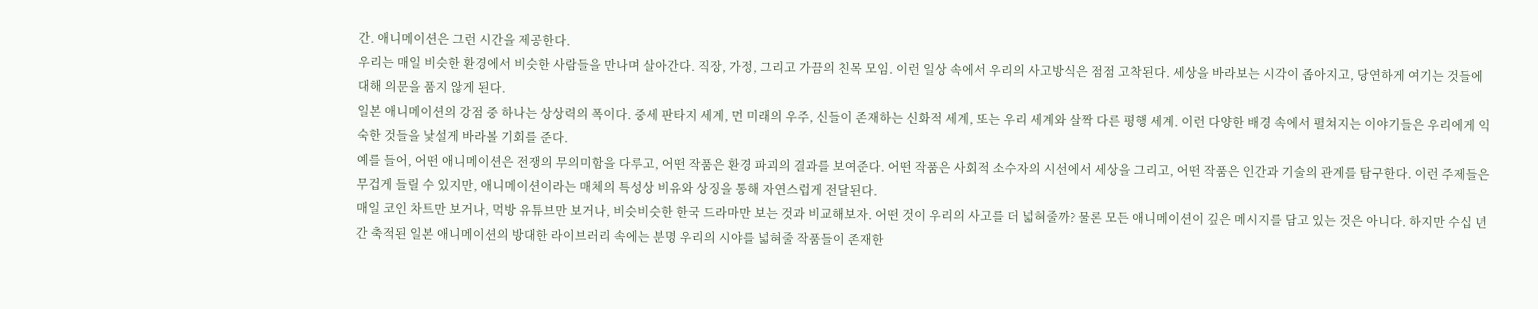간. 애니메이션은 그런 시간을 제공한다.
우리는 매일 비슷한 환경에서 비슷한 사람들을 만나며 살아간다. 직장, 가정, 그리고 가끔의 친목 모임. 이런 일상 속에서 우리의 사고방식은 점점 고착된다. 세상을 바라보는 시각이 좁아지고, 당연하게 여기는 것들에 대해 의문을 품지 않게 된다.
일본 애니메이션의 강점 중 하나는 상상력의 폭이다. 중세 판타지 세계, 먼 미래의 우주, 신들이 존재하는 신화적 세계, 또는 우리 세계와 살짝 다른 평행 세계. 이런 다양한 배경 속에서 펼쳐지는 이야기들은 우리에게 익숙한 것들을 낯설게 바라볼 기회를 준다.
예를 들어, 어떤 애니메이션은 전쟁의 무의미함을 다루고, 어떤 작품은 환경 파괴의 결과를 보여준다. 어떤 작품은 사회적 소수자의 시선에서 세상을 그리고, 어떤 작품은 인간과 기술의 관계를 탐구한다. 이런 주제들은 무겁게 들릴 수 있지만, 애니메이션이라는 매체의 특성상 비유와 상징을 통해 자연스럽게 전달된다.
매일 코인 차트만 보거나, 먹방 유튜브만 보거나, 비슷비슷한 한국 드라마만 보는 것과 비교해보자. 어떤 것이 우리의 사고를 더 넓혀줄까? 물론 모든 애니메이션이 깊은 메시지를 담고 있는 것은 아니다. 하지만 수십 년간 축적된 일본 애니메이션의 방대한 라이브러리 속에는 분명 우리의 시야를 넓혀줄 작품들이 존재한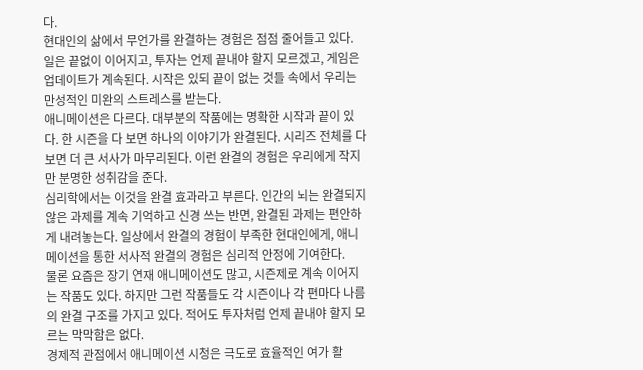다.
현대인의 삶에서 무언가를 완결하는 경험은 점점 줄어들고 있다. 일은 끝없이 이어지고, 투자는 언제 끝내야 할지 모르겠고, 게임은 업데이트가 계속된다. 시작은 있되 끝이 없는 것들 속에서 우리는 만성적인 미완의 스트레스를 받는다.
애니메이션은 다르다. 대부분의 작품에는 명확한 시작과 끝이 있다. 한 시즌을 다 보면 하나의 이야기가 완결된다. 시리즈 전체를 다 보면 더 큰 서사가 마무리된다. 이런 완결의 경험은 우리에게 작지만 분명한 성취감을 준다.
심리학에서는 이것을 완결 효과라고 부른다. 인간의 뇌는 완결되지 않은 과제를 계속 기억하고 신경 쓰는 반면, 완결된 과제는 편안하게 내려놓는다. 일상에서 완결의 경험이 부족한 현대인에게, 애니메이션을 통한 서사적 완결의 경험은 심리적 안정에 기여한다.
물론 요즘은 장기 연재 애니메이션도 많고, 시즌제로 계속 이어지는 작품도 있다. 하지만 그런 작품들도 각 시즌이나 각 편마다 나름의 완결 구조를 가지고 있다. 적어도 투자처럼 언제 끝내야 할지 모르는 막막함은 없다.
경제적 관점에서 애니메이션 시청은 극도로 효율적인 여가 활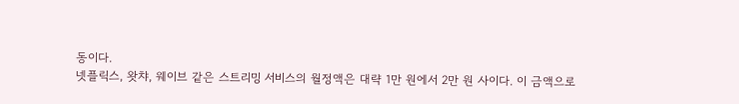동이다.
넷플릭스, 왓챠, 웨이브 같은 스트리밍 서비스의 월정액은 대략 1만 원에서 2만 원 사이다. 이 금액으로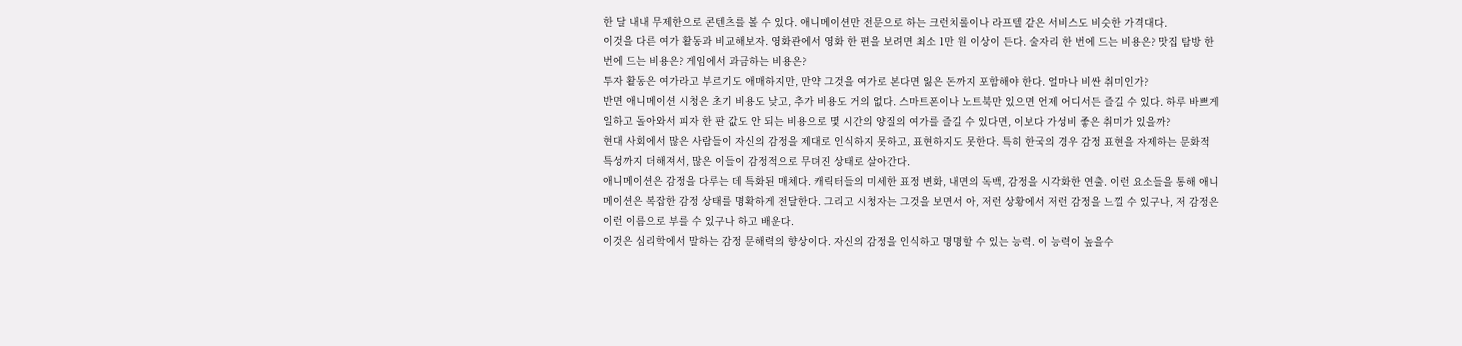한 달 내내 무제한으로 콘텐츠를 볼 수 있다. 애니메이션만 전문으로 하는 크런치롤이나 라프텔 같은 서비스도 비슷한 가격대다.
이것을 다른 여가 활동과 비교해보자. 영화관에서 영화 한 편을 보려면 최소 1만 원 이상이 든다. 술자리 한 번에 드는 비용은? 맛집 탐방 한 번에 드는 비용은? 게임에서 과금하는 비용은?
투자 활동은 여가라고 부르기도 애매하지만, 만약 그것을 여가로 본다면 잃은 돈까지 포함해야 한다. 얼마나 비싼 취미인가?
반면 애니메이션 시청은 초기 비용도 낮고, 추가 비용도 거의 없다. 스마트폰이나 노트북만 있으면 언제 어디서든 즐길 수 있다. 하루 바쁘게 일하고 돌아와서 피자 한 판 값도 안 되는 비용으로 몇 시간의 양질의 여가를 즐길 수 있다면, 이보다 가성비 좋은 취미가 있을까?
현대 사회에서 많은 사람들이 자신의 감정을 제대로 인식하지 못하고, 표현하지도 못한다. 특히 한국의 경우 감정 표현을 자제하는 문화적 특성까지 더해져서, 많은 이들이 감정적으로 무뎌진 상태로 살아간다.
애니메이션은 감정을 다루는 데 특화된 매체다. 캐릭터들의 미세한 표정 변화, 내면의 독백, 감정을 시각화한 연출. 이런 요소들을 통해 애니메이션은 복잡한 감정 상태를 명확하게 전달한다. 그리고 시청자는 그것을 보면서 아, 저런 상황에서 저런 감정을 느낄 수 있구나, 저 감정은 이런 이름으로 부를 수 있구나 하고 배운다.
이것은 심리학에서 말하는 감정 문해력의 향상이다. 자신의 감정을 인식하고 명명할 수 있는 능력. 이 능력이 높을수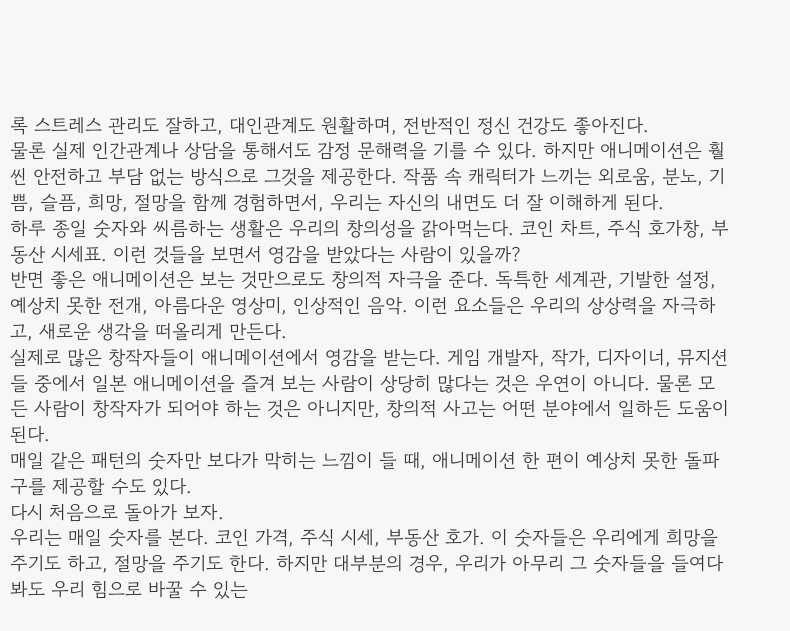록 스트레스 관리도 잘하고, 대인관계도 원활하며, 전반적인 정신 건강도 좋아진다.
물론 실제 인간관계나 상담을 통해서도 감정 문해력을 기를 수 있다. 하지만 애니메이션은 훨씬 안전하고 부담 없는 방식으로 그것을 제공한다. 작품 속 캐릭터가 느끼는 외로움, 분노, 기쁨, 슬픔, 희망, 절망을 함께 경험하면서, 우리는 자신의 내면도 더 잘 이해하게 된다.
하루 종일 숫자와 씨름하는 생활은 우리의 창의성을 갉아먹는다. 코인 차트, 주식 호가창, 부동산 시세표. 이런 것들을 보면서 영감을 받았다는 사람이 있을까?
반면 좋은 애니메이션은 보는 것만으로도 창의적 자극을 준다. 독특한 세계관, 기발한 설정, 예상치 못한 전개, 아름다운 영상미, 인상적인 음악. 이런 요소들은 우리의 상상력을 자극하고, 새로운 생각을 떠올리게 만든다.
실제로 많은 창작자들이 애니메이션에서 영감을 받는다. 게임 개발자, 작가, 디자이너, 뮤지션들 중에서 일본 애니메이션을 즐겨 보는 사람이 상당히 많다는 것은 우연이 아니다. 물론 모든 사람이 창작자가 되어야 하는 것은 아니지만, 창의적 사고는 어떤 분야에서 일하든 도움이 된다.
매일 같은 패턴의 숫자만 보다가 막히는 느낌이 들 때, 애니메이션 한 편이 예상치 못한 돌파구를 제공할 수도 있다.
다시 처음으로 돌아가 보자.
우리는 매일 숫자를 본다. 코인 가격, 주식 시세, 부동산 호가. 이 숫자들은 우리에게 희망을 주기도 하고, 절망을 주기도 한다. 하지만 대부분의 경우, 우리가 아무리 그 숫자들을 들여다봐도 우리 힘으로 바꿀 수 있는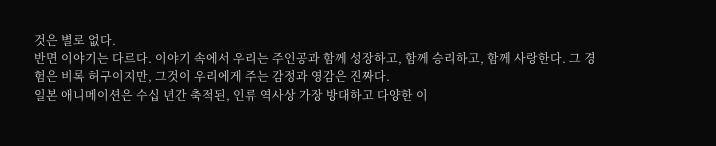것은 별로 없다.
반면 이야기는 다르다. 이야기 속에서 우리는 주인공과 함께 성장하고, 함께 승리하고, 함께 사랑한다. 그 경험은 비록 허구이지만, 그것이 우리에게 주는 감정과 영감은 진짜다.
일본 애니메이션은 수십 년간 축적된, 인류 역사상 가장 방대하고 다양한 이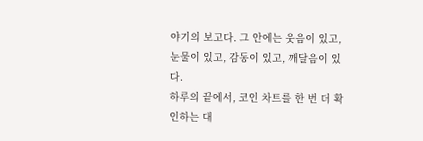야기의 보고다. 그 안에는 웃음이 있고, 눈물이 있고, 감동이 있고, 깨달음이 있다.
하루의 끝에서, 코인 차트를 한 번 더 확인하는 대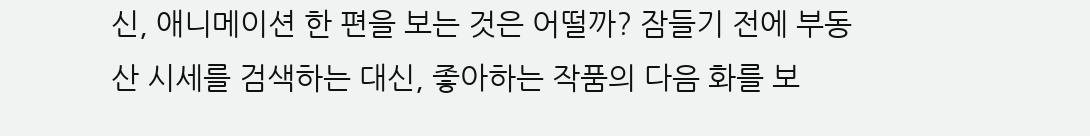신, 애니메이션 한 편을 보는 것은 어떨까? 잠들기 전에 부동산 시세를 검색하는 대신, 좋아하는 작품의 다음 화를 보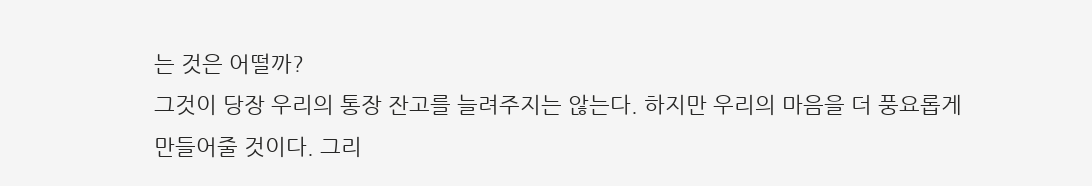는 것은 어떨까?
그것이 당장 우리의 통장 잔고를 늘려주지는 않는다. 하지만 우리의 마음을 더 풍요롭게 만들어줄 것이다. 그리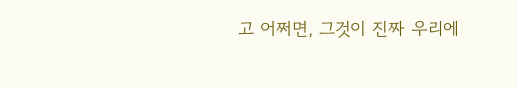고 어쩌면, 그것이 진짜 우리에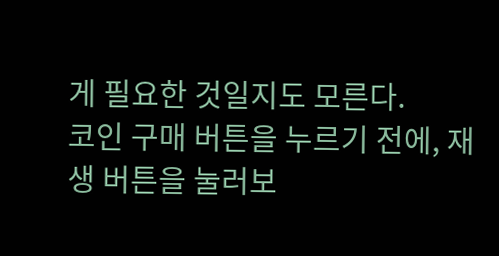게 필요한 것일지도 모른다.
코인 구매 버튼을 누르기 전에, 재생 버튼을 눌러보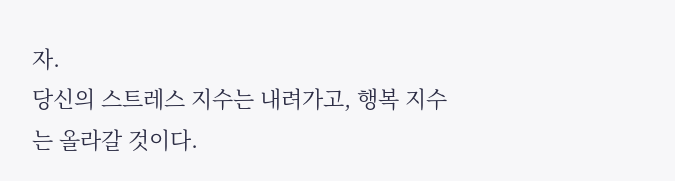자.
당신의 스트레스 지수는 내려가고, 행복 지수는 올라갈 것이다.